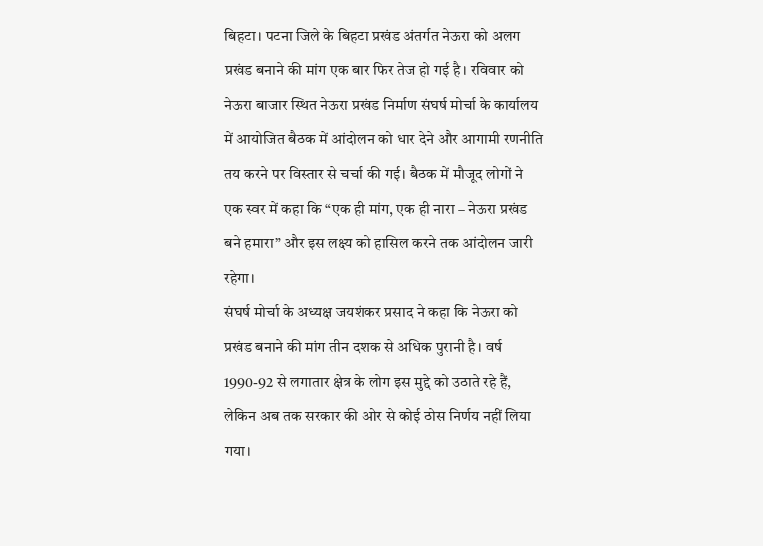बिहटा। पटना जिले के बिहटा प्रखंड अंतर्गत नेऊरा को अलग प्रखंड बनाने की मांग एक बार फिर तेज हो गई है। रविवार को नेऊरा बाजार स्थित नेऊरा प्रखंड निर्माण संघर्ष मोर्चा के कार्यालय में आयोजित बैठक में आंदोलन को धार देने और आगामी रणनीति तय करने पर विस्तार से चर्चा की गई। बैठक में मौजूद लोगों ने एक स्वर में कहा कि “एक ही मांग, एक ही नारा – नेऊरा प्रखंड बने हमारा” और इस लक्ष्य को हासिल करने तक आंदोलन जारी रहेगा।
संघर्ष मोर्चा के अध्यक्ष जयशंकर प्रसाद ने कहा कि नेऊरा को प्रखंड बनाने की मांग तीन दशक से अधिक पुरानी है। वर्ष 1990-92 से लगातार क्षेत्र के लोग इस मुद्दे को उठाते रहे हैं, लेकिन अब तक सरकार की ओर से कोई ठोस निर्णय नहीं लिया गया।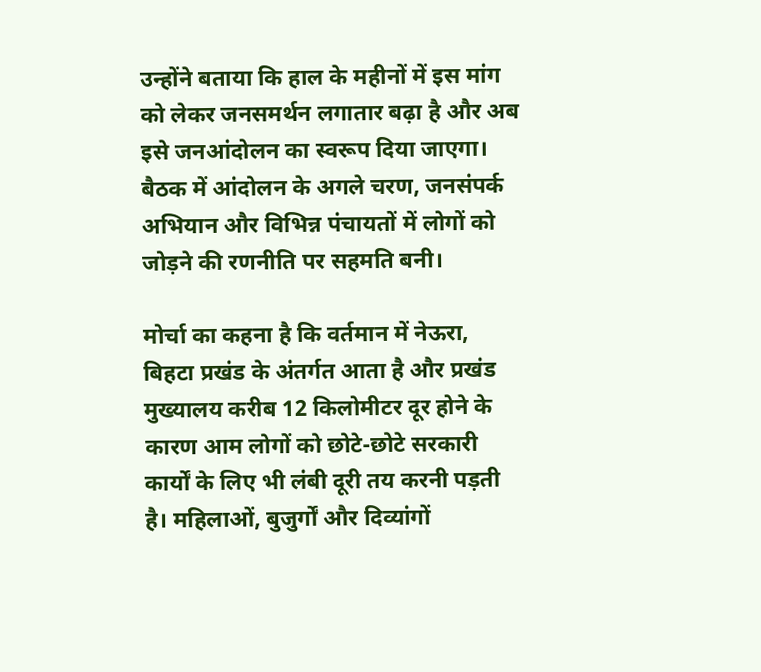उन्होंने बताया कि हाल के महीनों में इस मांग को लेकर जनसमर्थन लगातार बढ़ा है और अब इसे जनआंदोलन का स्वरूप दिया जाएगा। बैठक में आंदोलन के अगले चरण, जनसंपर्क अभियान और विभिन्न पंचायतों में लोगों को जोड़ने की रणनीति पर सहमति बनी।

मोर्चा का कहना है कि वर्तमान में नेऊरा, बिहटा प्रखंड के अंतर्गत आता है और प्रखंड मुख्यालय करीब 12 किलोमीटर दूर होने के कारण आम लोगों को छोटे-छोटे सरकारी कार्यों के लिए भी लंबी दूरी तय करनी पड़ती है। महिलाओं, बुजुर्गों और दिव्यांगों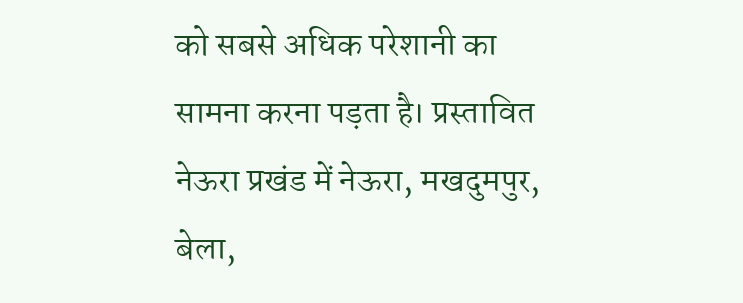को सबसे अधिक परेशानी का सामना करना पड़ता है। प्रस्तावित नेऊरा प्रखंड में नेऊरा, मखदुमपुर, बेला,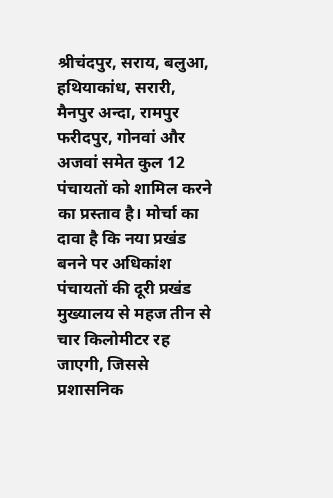श्रीचंदपुर, सराय, बलुआ, हथियाकांध, सरारी, मैनपुर अन्दा, रामपुर फरीदपुर, गोनवां और अजवां समेत कुल 12 पंचायतों को शामिल करने का प्रस्ताव है। मोर्चा का दावा है कि नया प्रखंड बनने पर अधिकांश पंचायतों की दूरी प्रखंड मुख्यालय से महज तीन से चार किलोमीटर रह जाएगी, जिससे प्रशासनिक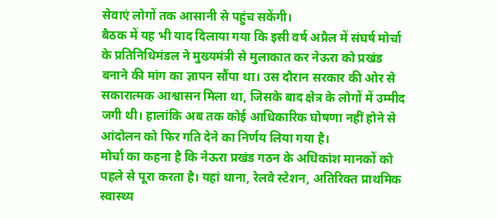सेवाएं लोगों तक आसानी से पहुंच सकेंगी।
बैठक में यह भी याद दिलाया गया कि इसी वर्ष अप्रैल में संघर्ष मोर्चा के प्रतिनिधिमंडल ने मुख्यमंत्री से मुलाकात कर नेऊरा को प्रखंड बनाने की मांग का ज्ञापन सौंपा था। उस दौरान सरकार की ओर से सकारात्मक आश्वासन मिला था, जिसके बाद क्षेत्र के लोगों में उम्मीद जगी थी। हालांकि अब तक कोई आधिकारिक घोषणा नहीं होने से आंदोलन को फिर गति देने का निर्णय लिया गया है।
मोर्चा का कहना है कि नेऊरा प्रखंड गठन के अधिकांश मानकों को पहले से पूरा करता है। यहां थाना, रेलवे स्टेशन, अतिरिक्त प्राथमिक स्वास्थ्य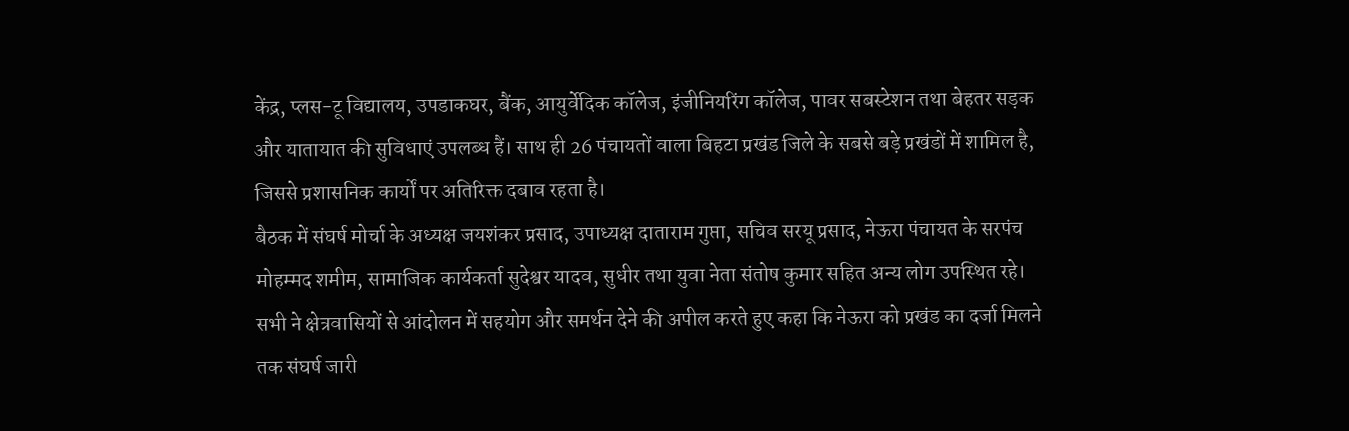केंद्र, प्लस-टू विद्यालय, उपडाकघर, बैंक, आयुर्वेदिक कॉलेज, इंजीनियरिंग कॉलेज, पावर सबस्टेशन तथा बेहतर सड़क और यातायात की सुविधाएं उपलब्ध हैं। साथ ही 26 पंचायतों वाला बिहटा प्रखंड जिले के सबसे बड़े प्रखंडों में शामिल है, जिससे प्रशासनिक कार्यों पर अतिरिक्त दबाव रहता है।
बैठक में संघर्ष मोर्चा के अध्यक्ष जयशंकर प्रसाद, उपाध्यक्ष दाताराम गुप्ता, सचिव सरयू प्रसाद, नेऊरा पंचायत के सरपंच मोहम्मद शमीम, सामाजिक कार्यकर्ता सुदेश्वर यादव, सुधीर तथा युवा नेता संतोष कुमार सहित अन्य लोग उपस्थित रहे। सभी ने क्षेत्रवासियों से आंदोलन में सहयोग और समर्थन देने की अपील करते हुए कहा कि नेऊरा को प्रखंड का दर्जा मिलने तक संघर्ष जारी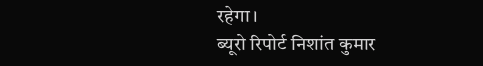रहेगा।
ब्यूरो रिपोर्ट निशांत कुमार